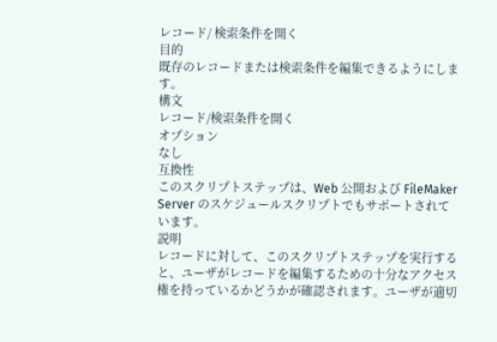レコード/ 検索条件を開く
目的
既存のレコードまたは検索条件を編集できるようにします。
構文
レコード/検索条件を開く
オプション
なし
互換性
このスクリプトステップは、Web 公開および FileMaker Server のスケジュールスクリプトでもサポートされています。
説明
レコードに対して、このスクリプトステップを実行すると、ユーザがレコードを編集するための十分なアクセス権を持っているかどうかが確認されます。ユーザが適切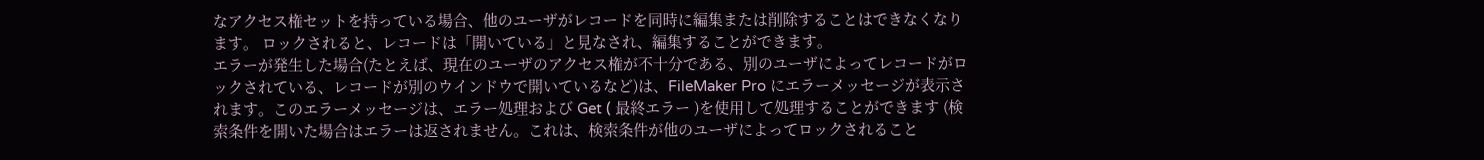なアクセス権セットを持っている場合、他のユーザがレコードを同時に編集または削除することはできなくなります。 ロックされると、レコードは「開いている」と見なされ、編集することができます。
エラーが発生した場合(たとえば、現在のユーザのアクセス権が不十分である、別のユーザによってレコードがロックされている、レコードが別のウインドウで開いているなど)は、FileMaker Pro にエラーメッセージが表示されます。このエラーメッセージは、エラー処理および Get ( 最終エラー )を使用して処理することができます (検索条件を開いた場合はエラーは返されません。これは、検索条件が他のユーザによってロックされること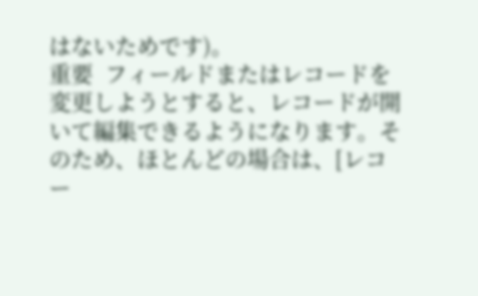はないためです)。
重要  フィールドまたはレコードを変更しようとすると、レコードが開いて編集できるようになります。そのため、ほとんどの場合は、[レコー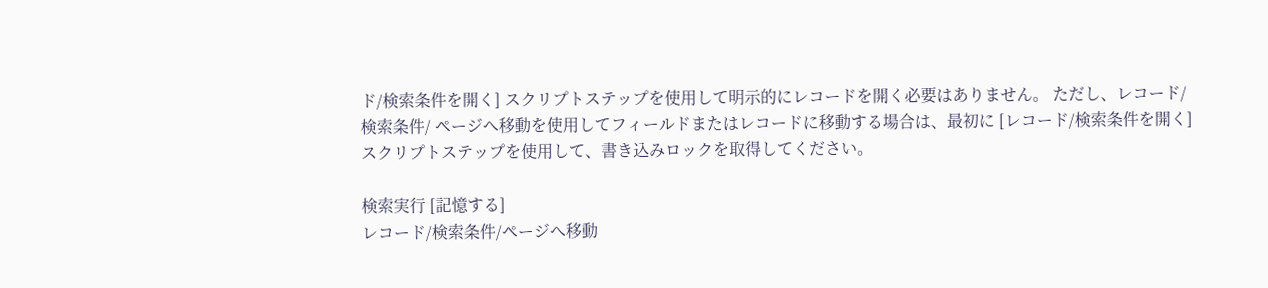ド/検索条件を開く] スクリプトステップを使用して明示的にレコードを開く必要はありません。 ただし、レコード/ 検索条件/ ページへ移動を使用してフィールドまたはレコードに移動する場合は、最初に [レコード/検索条件を開く] スクリプトステップを使用して、書き込みロックを取得してください。

検索実行 [記憶する]
レコード/検索条件/ページへ移動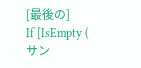[最後の]
If [IsEmpty ( サン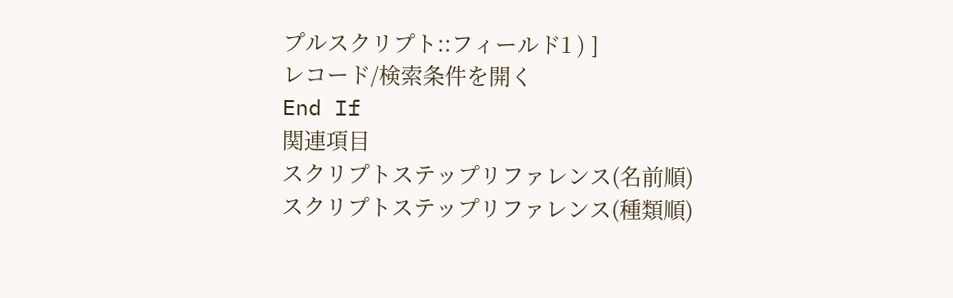プルスクリプト::フィールド1 ) ]
レコード/検索条件を開く
End If
関連項目
スクリプトステップリファレンス(名前順)
スクリプトステップリファレンス(種類順)